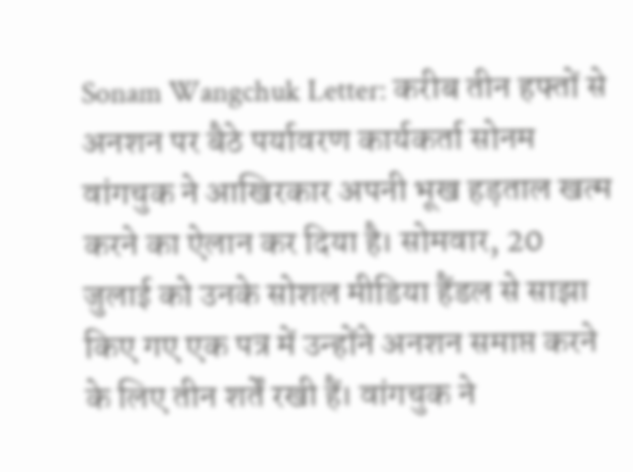Sonam Wangchuk Letter: करीब तीन हफ्तों से अनशन पर बैठे पर्यावरण कार्यकर्ता सोनम वांगचुक ने आखिरकार अपनी भूख हड़ताल खत्म करने का ऐलान कर दिया है। सोमवार, 20 जुलाई को उनके सोशल मीडिया हैंडल से साझा किए गए एक पत्र में उन्होंने अनशन समाप्त करने के लिए तीन शर्तें रखी हैं। वांगचुक ने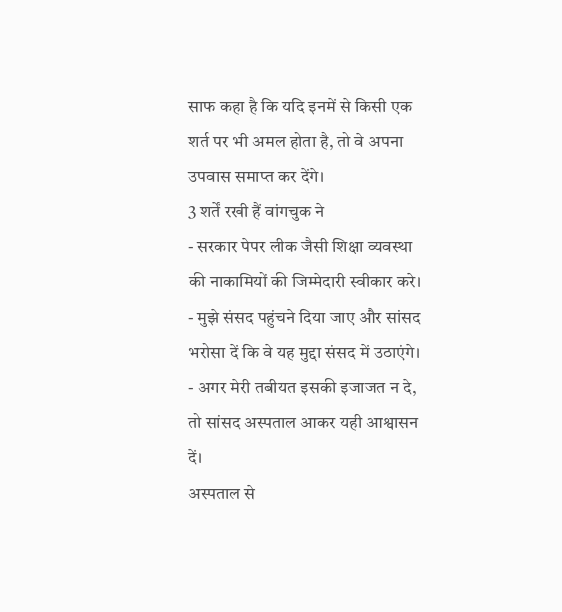साफ कहा है कि यदि इनमें से किसी एक शर्त पर भी अमल होता है, तो वे अपना उपवास समाप्त कर देंगे।
3 शर्तें रखी हैं वांगचुक ने
- सरकार पेपर लीक जैसी शिक्षा व्यवस्था की नाकामियों की जिम्मेदारी स्वीकार करे।
- मुझे संसद पहुंचने दिया जाए और सांसद भरोसा दें कि वे यह मुद्दा संसद में उठाएंगे।
- अगर मेरी तबीयत इसकी इजाजत न दे, तो सांसद अस्पताल आकर यही आश्वासन दें।
अस्पताल से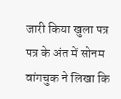जारी किया खुला पत्र
पत्र के अंत में सोनम वांगचुक ने लिखा कि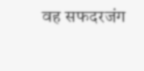वह सफदरजंग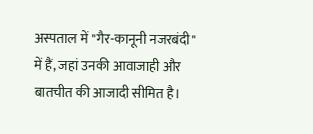अस्पताल में "गैर-कानूनी नजरबंदी" में हैं, जहां उनकी आवाजाही और बातचीत की आजादी सीमित है।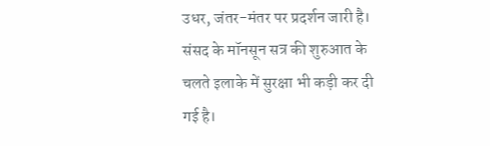उधर, जंतर-मंतर पर प्रदर्शन जारी है। संसद के मॉनसून सत्र की शुरुआत के चलते इलाके में सुरक्षा भी कड़ी कर दी गई है।